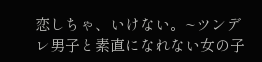恋しちゃ、いけない。~ツンデレ男子と素直になれない女の子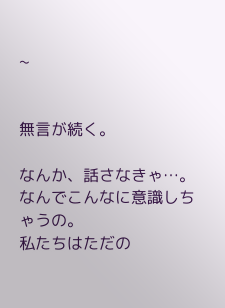~


無言が続く。

なんか、話さなきゃ…。
なんでこんなに意識しちゃうの。
私たちはただの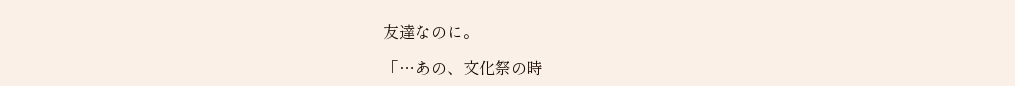友達なのに。

「…あの、文化祭の時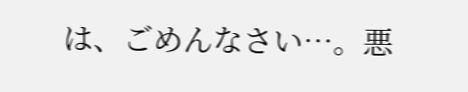は、ごめんなさい…。悪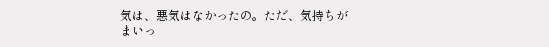気は、悪気はなかったの。ただ、気持ちがまいっ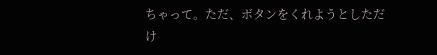ちゃって。ただ、ボタンをくれようとしただけ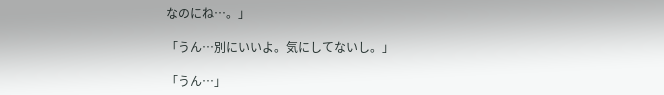なのにね…。」

「うん…別にいいよ。気にしてないし。」

「うん…」